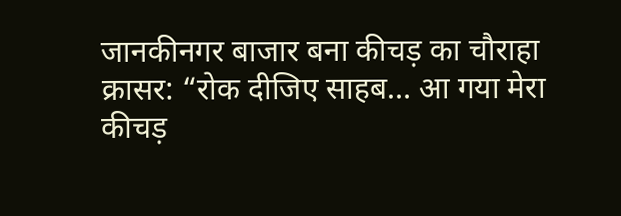जानकीनगर बाजार बना कीचड़ का चौराहा
क्रासर: “रोक दीजिए साहब… आ गया मेरा कीचड़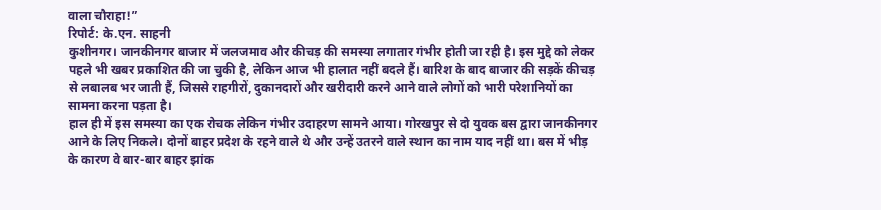वाला चौराहा!”
रिपोर्ट: के.एन. साहनी
कुशीनगर। जानकीनगर बाजार में जलजमाव और कीचड़ की समस्या लगातार गंभीर होती जा रही है। इस मुद्दे को लेकर पहले भी खबर प्रकाशित की जा चुकी है, लेकिन आज भी हालात नहीं बदले हैं। बारिश के बाद बाजार की सड़कें कीचड़ से लबालब भर जाती हैं, जिससे राहगीरों, दुकानदारों और खरीदारी करने आने वाले लोगों को भारी परेशानियों का सामना करना पड़ता है।
हाल ही में इस समस्या का एक रोचक लेकिन गंभीर उदाहरण सामने आया। गोरखपुर से दो युवक बस द्वारा जानकीनगर आने के लिए निकले। दोनों बाहर प्रदेश के रहने वाले थे और उन्हें उतरने वाले स्थान का नाम याद नहीं था। बस में भीड़ के कारण वे बार-बार बाहर झांक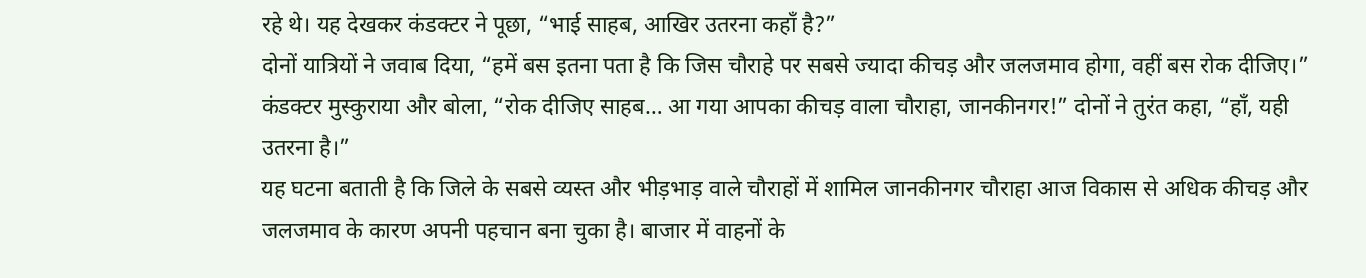रहे थे। यह देखकर कंडक्टर ने पूछा, “भाई साहब, आखिर उतरना कहाँ है?”
दोनों यात्रियों ने जवाब दिया, “हमें बस इतना पता है कि जिस चौराहे पर सबसे ज्यादा कीचड़ और जलजमाव होगा, वहीं बस रोक दीजिए।”
कंडक्टर मुस्कुराया और बोला, “रोक दीजिए साहब… आ गया आपका कीचड़ वाला चौराहा, जानकीनगर!” दोनों ने तुरंत कहा, “हाँ, यही उतरना है।”
यह घटना बताती है कि जिले के सबसे व्यस्त और भीड़भाड़ वाले चौराहों में शामिल जानकीनगर चौराहा आज विकास से अधिक कीचड़ और जलजमाव के कारण अपनी पहचान बना चुका है। बाजार में वाहनों के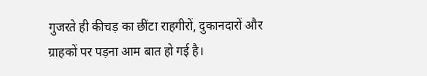गुजरते ही कीचड़ का छींटा राहगीरों, दुकानदारों और ग्राहकों पर पड़ना आम बात हो गई है।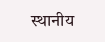स्थानीय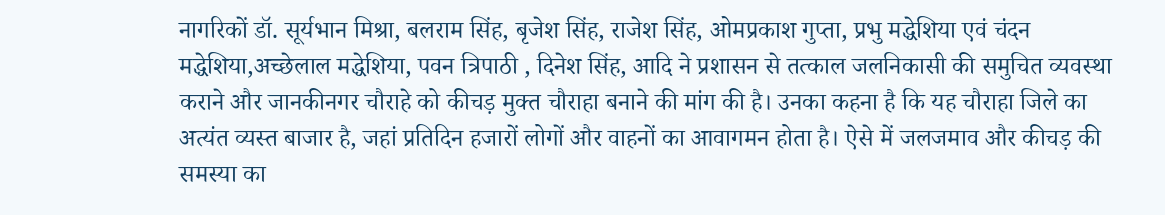नागरिकों डॉ. सूर्यभान मिश्रा, बलराम सिंह, बृजेश सिंह, राजेश सिंह, ओमप्रकाश गुप्ता, प्रभु मद्धेशिया एवं चंदन मद्धेशिया,अच्छेलाल मद्धेशिया, पवन त्रिपाठी , दिनेश सिंह, आदि ने प्रशासन से तत्काल जलनिकासी की समुचित व्यवस्था कराने और जानकीनगर चौराहे को कीचड़ मुक्त चौराहा बनाने की मांग की है। उनका कहना है कि यह चौराहा जिले का अत्यंत व्यस्त बाजार है, जहां प्रतिदिन हजारों लोगों और वाहनों का आवागमन होता है। ऐसे में जलजमाव और कीचड़ की समस्या का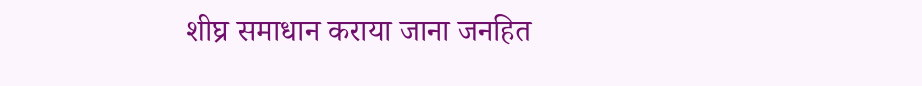शीघ्र समाधान कराया जाना जनहित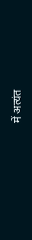में अत्यंत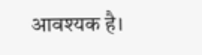आवश्यक है।